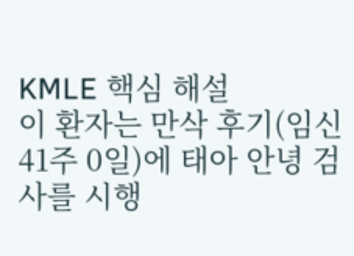KMLE 핵심 해설
이 환자는 만삭 후기(임신 41주 0일)에 태아 안녕 검사를 시행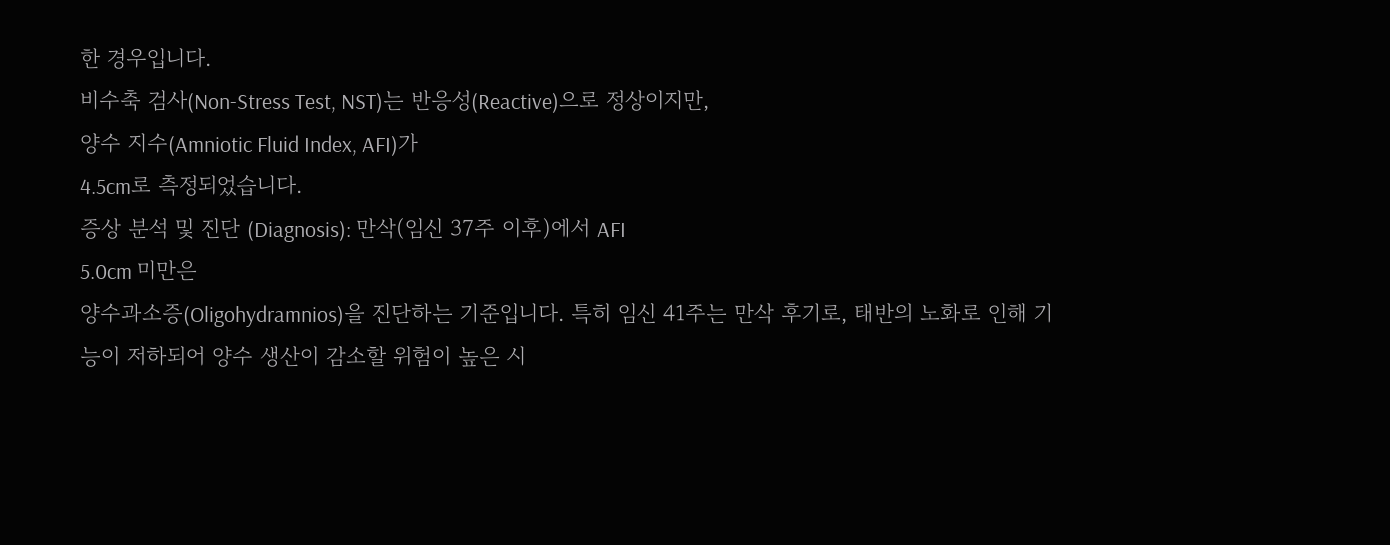한 경우입니다.
비수축 검사(Non-Stress Test, NST)는 반응성(Reactive)으로 정상이지만,
양수 지수(Amniotic Fluid Index, AFI)가
4.5cm로 측정되었습니다.
증상 분석 및 진단 (Diagnosis): 만삭(임신 37주 이후)에서 AFI
5.0cm 미만은
양수과소증(Oligohydramnios)을 진단하는 기준입니다. 특히 임신 41주는 만삭 후기로, 태반의 노화로 인해 기능이 저하되어 양수 생산이 감소할 위험이 높은 시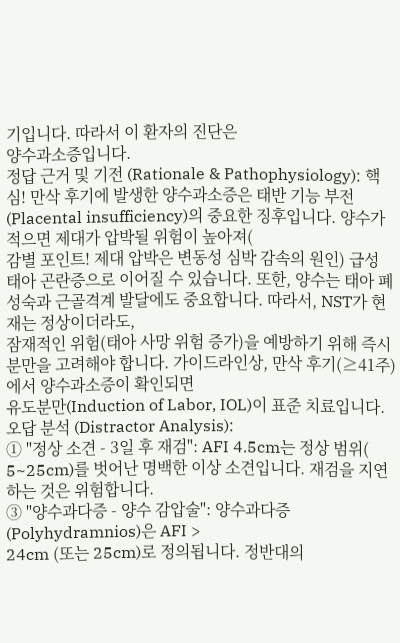기입니다. 따라서 이 환자의 진단은
양수과소증입니다.
정답 근거 및 기전 (Rationale & Pathophysiology): 핵심! 만삭 후기에 발생한 양수과소증은 태반 기능 부전(Placental insufficiency)의 중요한 징후입니다. 양수가 적으면 제대가 압박될 위험이 높아져(
감별 포인트! 제대 압박은 변동성 심박 감속의 원인) 급성 태아 곤란증으로 이어질 수 있습니다. 또한, 양수는 태아 폐 성숙과 근골격계 발달에도 중요합니다. 따라서, NST가 현재는 정상이더라도,
잠재적인 위험(태아 사망 위험 증가)을 예방하기 위해 즉시 분만을 고려해야 합니다. 가이드라인상, 만삭 후기(≥41주)에서 양수과소증이 확인되면
유도분만(Induction of Labor, IOL)이 표준 치료입니다.
오답 분석 (Distractor Analysis):
① "정상 소견 - 3일 후 재검": AFI 4.5cm는 정상 범위(
5~25cm)를 벗어난 명백한 이상 소견입니다. 재검을 지연하는 것은 위험합니다.
③ "양수과다증 - 양수 감압술": 양수과다증(Polyhydramnios)은 AFI >
24cm (또는 25cm)로 정의됩니다. 정반대의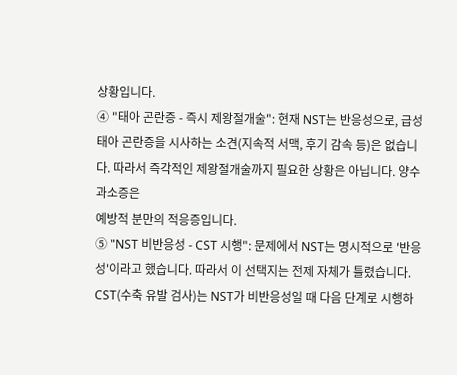상황입니다.
④ "태아 곤란증 - 즉시 제왕절개술": 현재 NST는 반응성으로, 급성 태아 곤란증을 시사하는 소견(지속적 서맥, 후기 감속 등)은 없습니다. 따라서 즉각적인 제왕절개술까지 필요한 상황은 아닙니다. 양수과소증은
예방적 분만의 적응증입니다.
⑤ "NST 비반응성 - CST 시행": 문제에서 NST는 명시적으로 '반응성'이라고 했습니다. 따라서 이 선택지는 전제 자체가 틀렸습니다. CST(수축 유발 검사)는 NST가 비반응성일 때 다음 단계로 시행하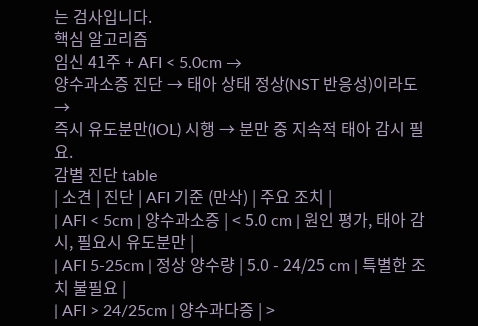는 검사입니다.
핵심 알고리즘
임신 41주 + AFI < 5.0cm →
양수과소증 진단 → 태아 상태 정상(NST 반응성)이라도 →
즉시 유도분만(IOL) 시행 → 분만 중 지속적 태아 감시 필요.
감별 진단 table
| 소견 | 진단 | AFI 기준 (만삭) | 주요 조치 |
| AFI < 5cm | 양수과소증 | < 5.0 cm | 원인 평가, 태아 감시, 필요시 유도분만 |
| AFI 5-25cm | 정상 양수량 | 5.0 - 24/25 cm | 특별한 조치 불필요 |
| AFI > 24/25cm | 양수과다증 | >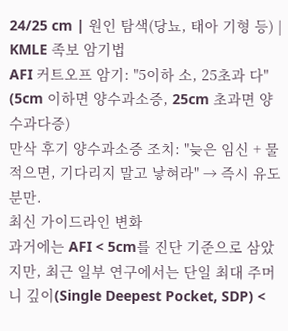24/25 cm | 원인 탐색(당뇨, 태아 기형 등) |
KMLE 족보 암기법
AFI 커트오프 암기: "5이하 소, 25초과 다" (5cm 이하면 양수과소증, 25cm 초과면 양수과다증)
만삭 후기 양수과소증 조치: "늦은 임신 + 물 적으면, 기다리지 말고 낳혀라" → 즉시 유도분만.
최신 가이드라인 변화
과거에는 AFI < 5cm를 진단 기준으로 삼았지만, 최근 일부 연구에서는 단일 최대 주머니 깊이(Single Deepest Pocket, SDP) <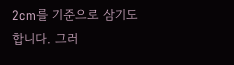2cm를 기준으로 삼기도 합니다. 그러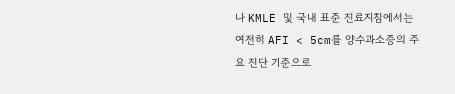나 KMLE 및 국내 표준 진료지침에서는 여전히 AFI < 5cm를 양수과소증의 주요 진단 기준으로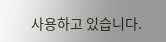사용하고 있습니다.